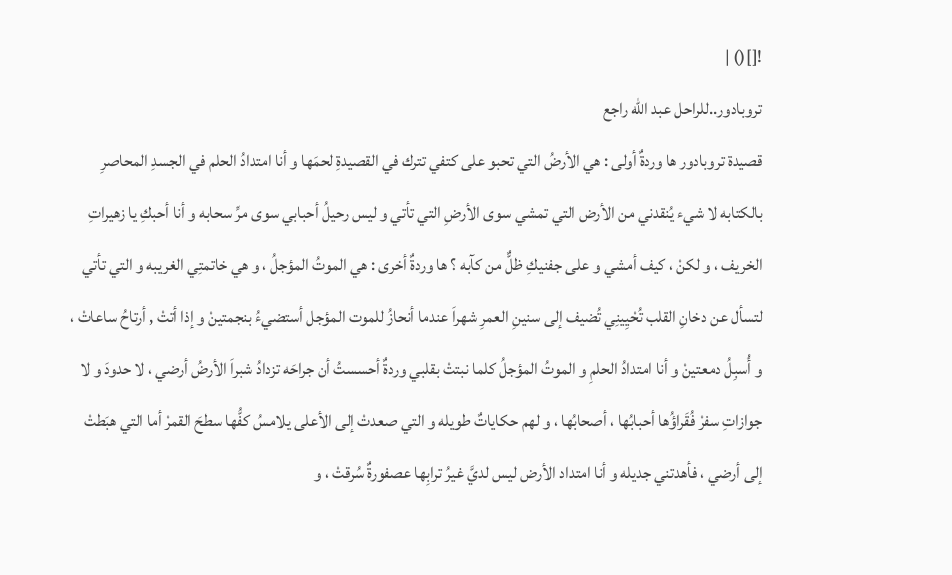![]() |
تروبادور..للراحل عبد الله راجع
قصيدة تروبادور ها وردةٌ أولى : هي الأرضُ التي تحبو على كتفي تترك في القصيدةِ لحمَها و أنا امتدادُ الحلم في الجسدِ المحاصرِ بالكتابه لا شيء يُنقدني من الأرض التي تمشي سوى الأرضِ التي تأتي و ليس رحيلُ أحبابي سوى مرِّ سحابه و أنا أحبكِ يا زهيراتِ الخريف ، و لكنْ ، كيف أمشي و على جفنيكِ ظلٌّ من كآبه ؟ ها وردةٌ أخرى : هي الموتُ المؤجلُ ، و هي خاتمتِي الغريبه و التي تأتي لتسأل عن دخانِ القلب تُحْيِينِي تُضيف إلى سنينِ العمرِ شهراَ عندما أنحازُ للموت المؤجل أستضيءُ بنجمتينْ و إذا أتتْ , أرتاحُ ساعاتْ ، و أُسبِلُ دمعتينْ و أنا امتدادُ الحلمِ و الموتُ المؤجلُ كلما نبتتْ بقلبي وردةٌ أحسستُ أن جراحَه تزدادُ شبراَ الأرضُ أرضي ، لا حدودَ و لا جوازاتِ سفرْ فُقَراؤُها أحبابُها ، أصحابُها ، و لهم حكاياتٌ طويله و التي صعدتْ إلى الأعلى يلامسُ كفُّها سطحَ القمرْ أما التي هبَطتْ إلى أرضي ، فأهدتني جديله و أنا امتداد الأرض ليس لديَّ غيرُ ترابِها عصفورةٌ سُرقتْ ، و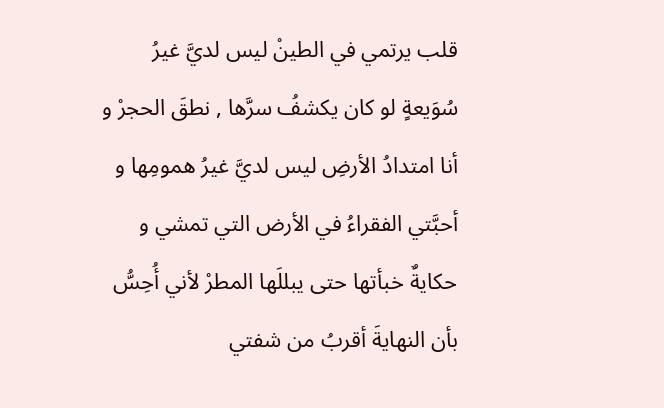قلب يرتمي في الطينْ ليس لديَّ غيرُ سُوَيعةٍ لو كان يكشفُ سرَّها , نطقَ الحجرْ و أنا امتدادُ الأرضِ ليس لديَّ غيرُ همومِها و أحبَّتي الفقراءُ في الأرض التي تمشي و حكايةٌ خبأتها حتى يبللَها المطرْ لأني أُحِسُّ بأن النهايةَ أقربُ من شفتي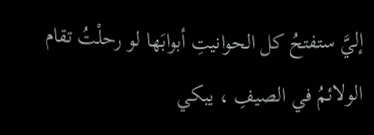إليَّ ستفتحُ كل الحوانيتِ أبوابَها لو رحلْتُ تقام الولائمُ في الصيفِ ، يبكي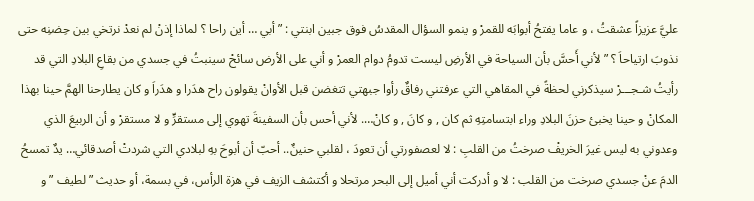عليَّ عزيزاً عشقتُ ، و عاما يفتحُ أبوابَه للقمرْ و ينمو السؤال المقدسُ فوق جبين ابنتي : ” أبي … أين راحا ؟ لماذا إذنْ لم نعدْ نرتخي بين حِضنِه حتى نذوبَ ارتياحاَ ؟ ” لأني أَحسَّ بأن السياحة في الأرضِ ليست تدومُ دوام العمرْ و أني على الأرض سائحْ سينبتُ في جسدي من بقاعِ البلادِ التي قد رأيتُ شـجـــرْ سيذكرني لحظةً في المقاهي التي عرفتني رفاقٌ رأوا جبهتي تتغضن قبل الأوانْ يقولون راح هدَرا و هدَراَ و كان يطارحنا الهمَّ حينا بهذا المكانْ و حينا يخبئ حزنَ البلادِ وراء ابتسامتِهِ ثم كان , و كانَ , و كانْ…. لأني أحس بأن السفينةَ تهوي إلى مستقرٍّ و لا مستقرْ و أن الربيعَ الذي وعدوني به ليس غيرَ الخريفْ صرختُ من القلبِ : لا لعصفورتي أن تعودَ ، لقلبي حنينٌ.. أحبّ أن أبوحَ بهِ لبلادي التي شردتْ أصدقائي… يدٌ تمسحُ الدمَ عنْ جسدي صرخت من القلب : لا و أدركت أني أميل إلى البحر مرتحلا و أكتشف الزيف في هزة الرأس، في بسمة، أو حديث ” لطيف ” و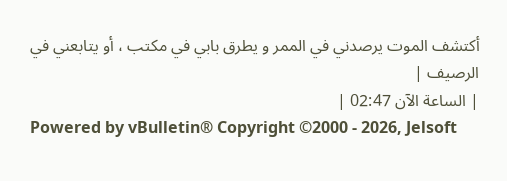أكتشف الموت يرصدني في الممر و يطرق بابي في مكتب ، أو يتابعني في الرصيف |
| الساعة الآن 02:47 |
Powered by vBulletin® Copyright ©2000 - 2026, Jelsoft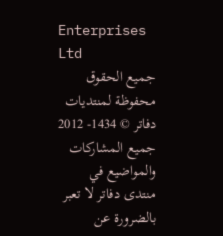Enterprises Ltd
جميع الحقوق محفوظة لمنتديات دفاتر © 1434- 2012 جميع المشاركات والمواضيع في منتدى دفاتر لا تعبر بالضرورة عن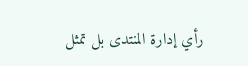رأي إدارة المنتدى بل تمثل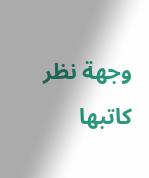وجهة نظر كاتبها